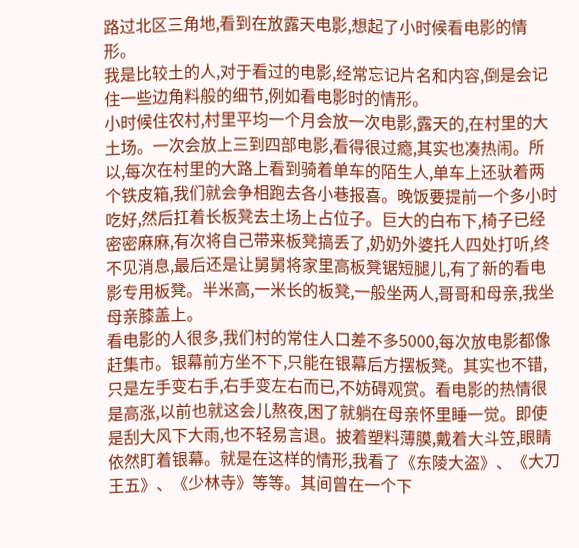路过北区三角地,看到在放露天电影,想起了小时候看电影的情形。
我是比较土的人,对于看过的电影,经常忘记片名和内容,倒是会记住一些边角料般的细节,例如看电影时的情形。
小时候住农村,村里平均一个月会放一次电影,露天的,在村里的大土场。一次会放上三到四部电影,看得很过瘾,其实也凑热闹。所以,每次在村里的大路上看到骑着单车的陌生人,单车上还驮着两个铁皮箱,我们就会争相跑去各小巷报喜。晚饭要提前一个多小时吃好,然后扛着长板凳去土场上占位子。巨大的白布下,椅子已经密密麻麻,有次将自己带来板凳搞丢了,奶奶外婆托人四处打听,终不见消息,最后还是让舅舅将家里高板凳锯短腿儿,有了新的看电影专用板凳。半米高,一米长的板凳,一般坐两人,哥哥和母亲,我坐母亲膝盖上。
看电影的人很多,我们村的常住人口差不多5000,每次放电影都像赶集市。银幕前方坐不下,只能在银幕后方摆板凳。其实也不错,只是左手变右手,右手变左右而已,不妨碍观赏。看电影的热情很是高涨,以前也就这会儿熬夜,困了就躺在母亲怀里睡一觉。即使是刮大风下大雨,也不轻易言退。披着塑料薄膜,戴着大斗笠,眼睛依然盯着银幕。就是在这样的情形,我看了《东陵大盗》、《大刀王五》、《少林寺》等等。其间曾在一个下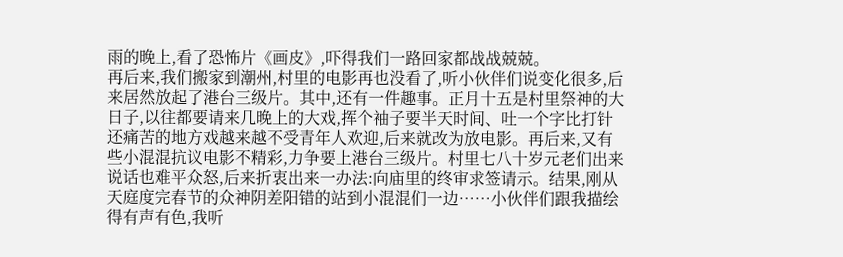雨的晚上,看了恐怖片《画皮》,吓得我们一路回家都战战兢兢。
再后来,我们搬家到潮州,村里的电影再也没看了,听小伙伴们说变化很多,后来居然放起了港台三级片。其中,还有一件趣事。正月十五是村里祭神的大日子,以往都要请来几晚上的大戏,挥个袖子要半天时间、吐一个字比打针还痛苦的地方戏越来越不受青年人欢迎,后来就改为放电影。再后来,又有些小混混抗议电影不精彩,力争要上港台三级片。村里七八十岁元老们出来说话也难平众怒,后来折衷出来一办法:向庙里的终审求签请示。结果,刚从天庭度完春节的众神阴差阳错的站到小混混们一边……小伙伴们跟我描绘得有声有色,我听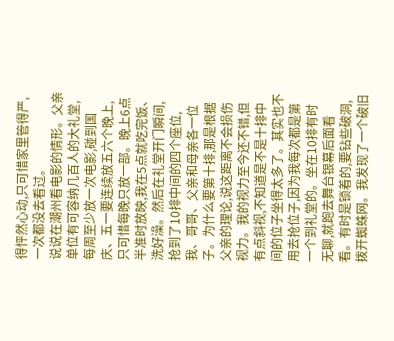得怦然心动,只可惜家里管得严,一次都没去看过。
说说在潮州看电影的情形。父亲单位有可容纳几百人的大礼堂,每周至少放一次电影,碰到国庆、五一要连续放五六个晚上,只可惜每晚只放一部。晚上6点半准时放映,我在5点就吃完饭、洗好澡。然后在礼堂开门瞬间,抢到了10排中间的四个座位,我、哥哥、父亲和母亲各一位子。为什么要第十排,那是根据父亲的理论,说这距离不会损伤视力。我的视力至今还不错,但有点斜视,不知道是不是十排中间的位子坐得太多了。其实也不用去抢位子,因为我每次都是第一个到礼堂的。坐在10排有时无聊,就跑去舞台银幕后面看看。有时是锁着的,要钻些破洞,拨开蜘蛛网。我发现了一个破旧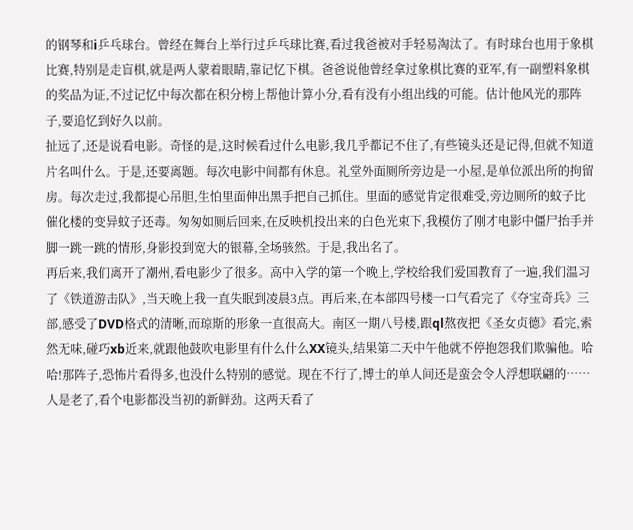的钢琴和i乒乓球台。曾经在舞台上举行过乒乓球比赛,看过我爸被对手轻易淘汰了。有时球台也用于象棋比赛,特别是走盲棋,就是两人蒙着眼睛,靠记忆下棋。爸爸说他曾经拿过象棋比赛的亚军,有一副塑料象棋的奖品为证,不过记忆中每次都在积分榜上帮他计算小分,看有没有小组出线的可能。估计他风光的那阵子,要追忆到好久以前。
扯远了,还是说看电影。奇怪的是,这时候看过什么电影,我几乎都记不住了,有些镜头还是记得,但就不知道片名叫什么。于是,还要离题。每次电影中间都有休息。礼堂外面厕所旁边是一小屋,是单位派出所的拘留房。每次走过,我都提心吊胆,生怕里面伸出黑手把自己抓住。里面的感觉肯定很难受,旁边厕所的蚊子比催化楼的变异蚊子还毒。匆匆如厕后回来,在反映机投出来的白色光束下,我模仿了刚才电影中僵尸抬手并脚一跳一跳的情形,身影投到宽大的银幕,全场骇然。于是,我出名了。
再后来,我们离开了潮州,看电影少了很多。高中入学的第一个晚上,学校给我们爱国教育了一遍,我们温习了《铁道游击队》,当天晚上我一直失眠到凌晨3点。再后来,在本部四号楼一口气看完了《夺宝奇兵》三部,感受了DVD格式的清晰,而琼斯的形象一直很高大。南区一期八号楼,跟ql熬夜把《圣女贞德》看完,索然无味,碰巧xb近来,就跟他鼓吹电影里有什么什么XX镜头,结果第二天中午他就不停抱怨我们欺骗他。哈哈!那阵子,恐怖片看得多,也没什么特别的感觉。现在不行了,博士的单人间还是蛮会令人浮想联翩的……
人是老了,看个电影都没当初的新鲜劲。这两天看了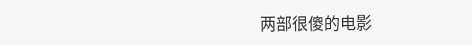两部很傻的电影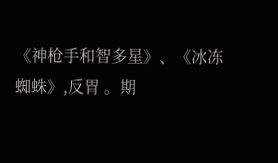《神枪手和智多星》、《冰冻蜘蛛》,反胃 。期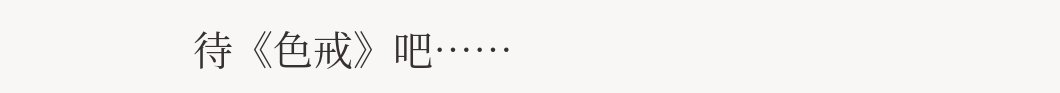待《色戒》吧……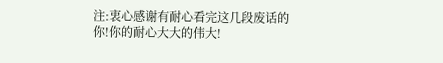注:衷心感谢有耐心看完这几段废话的你!你的耐心大大的伟大!